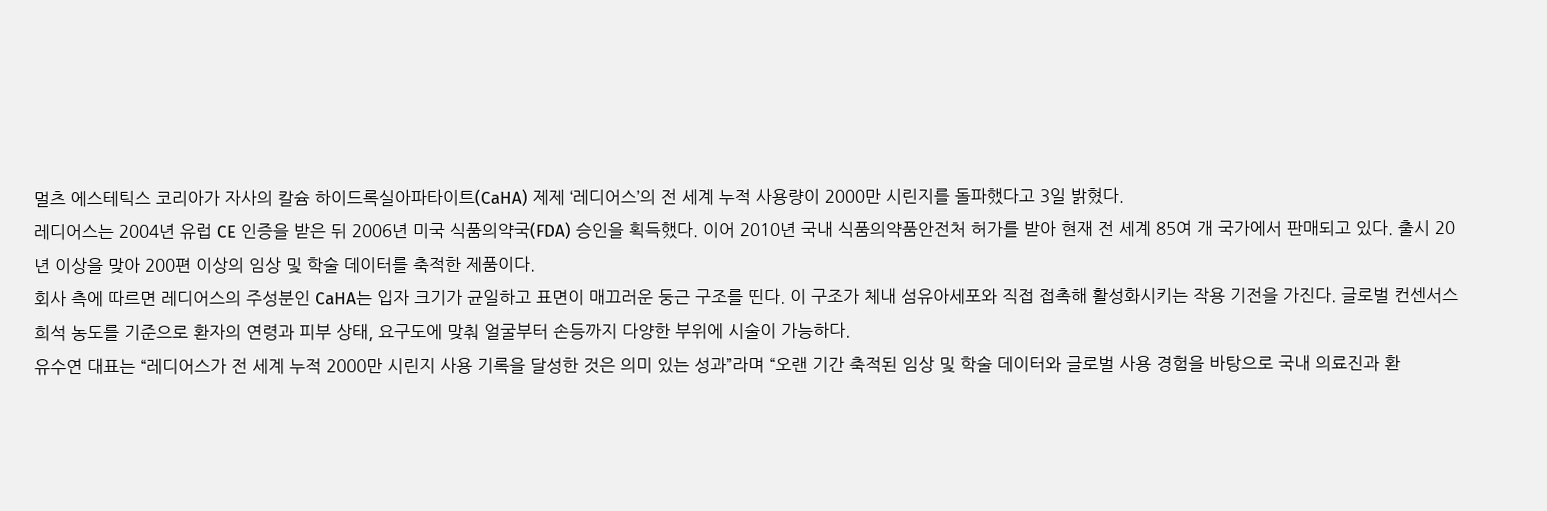멀츠 에스테틱스 코리아가 자사의 칼슘 하이드록실아파타이트(CaHA) 제제 ‘레디어스’의 전 세계 누적 사용량이 2000만 시린지를 돌파했다고 3일 밝혔다.
레디어스는 2004년 유럽 CE 인증을 받은 뒤 2006년 미국 식품의약국(FDA) 승인을 획득했다. 이어 2010년 국내 식품의약품안전처 허가를 받아 현재 전 세계 85여 개 국가에서 판매되고 있다. 출시 20년 이상을 맞아 200편 이상의 임상 및 학술 데이터를 축적한 제품이다.
회사 측에 따르면 레디어스의 주성분인 CaHA는 입자 크기가 균일하고 표면이 매끄러운 둥근 구조를 띤다. 이 구조가 체내 섬유아세포와 직접 접촉해 활성화시키는 작용 기전을 가진다. 글로벌 컨센서스 희석 농도를 기준으로 환자의 연령과 피부 상태, 요구도에 맞춰 얼굴부터 손등까지 다양한 부위에 시술이 가능하다.
유수연 대표는 “레디어스가 전 세계 누적 2000만 시린지 사용 기록을 달성한 것은 의미 있는 성과”라며 “오랜 기간 축적된 임상 및 학술 데이터와 글로벌 사용 경험을 바탕으로 국내 의료진과 환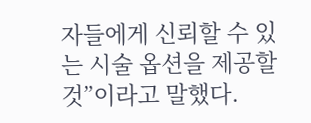자들에게 신뢰할 수 있는 시술 옵션을 제공할 것”이라고 말했다.